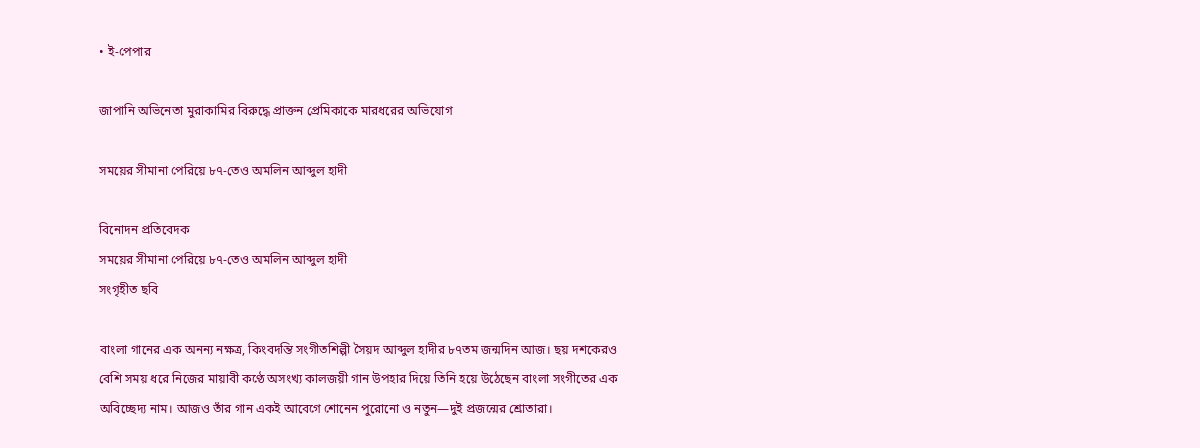• ই-পেপার

জাপানি অভিনেতা মুরাকামির বিরুদ্ধে প্রাক্তন প্রেমিকাকে মারধরের অভিযোগ

সময়ের সীমানা পেরিয়ে ৮৭-তেও অমলিন আব্দুল হাদী

বিনোদন প্রতিবেদক
সময়ের সীমানা পেরিয়ে ৮৭-তেও অমলিন আব্দুল হাদী
সংগৃহীত ছবি

বাংলা গানের এক অনন্য নক্ষত্র, কিংবদন্তি সংগীতশিল্পী সৈয়দ আব্দুল হাদীর ৮৭তম জন্মদিন আজ। ছয় দশকেরও বেশি সময় ধরে নিজের মায়াবী কণ্ঠে অসংখ্য কালজয়ী গান উপহার দিয়ে তিনি হয়ে উঠেছেন বাংলা সংগীতের এক অবিচ্ছেদ্য নাম। আজও তাঁর গান একই আবেগে শোনেন পুরোনো ও নতুন—দুই প্রজন্মের শ্রোতারা।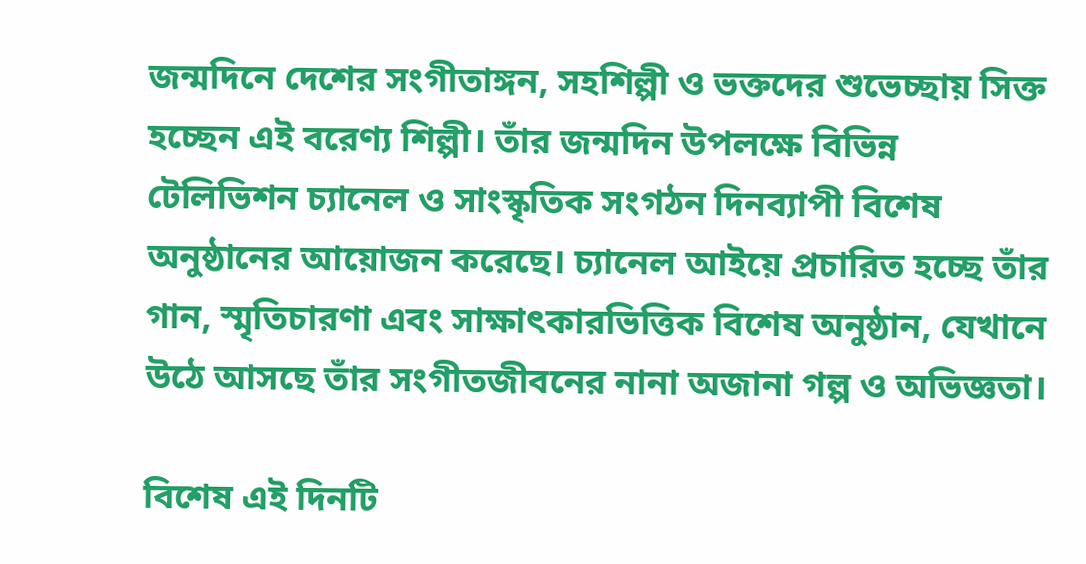জন্মদিনে দেশের সংগীতাঙ্গন, সহশিল্পী ও ভক্তদের শুভেচ্ছায় সিক্ত হচ্ছেন এই বরেণ্য শিল্পী। তাঁর জন্মদিন উপলক্ষে বিভিন্ন টেলিভিশন চ্যানেল ও সাংস্কৃতিক সংগঠন দিনব্যাপী বিশেষ অনুষ্ঠানের আয়োজন করেছে। চ্যানেল আইয়ে প্রচারিত হচ্ছে তাঁর গান, স্মৃতিচারণা এবং সাক্ষাৎকারভিত্তিক বিশেষ অনুষ্ঠান, যেখানে উঠে আসছে তাঁর সংগীতজীবনের নানা অজানা গল্প ও অভিজ্ঞতা।

বিশেষ এই দিনটি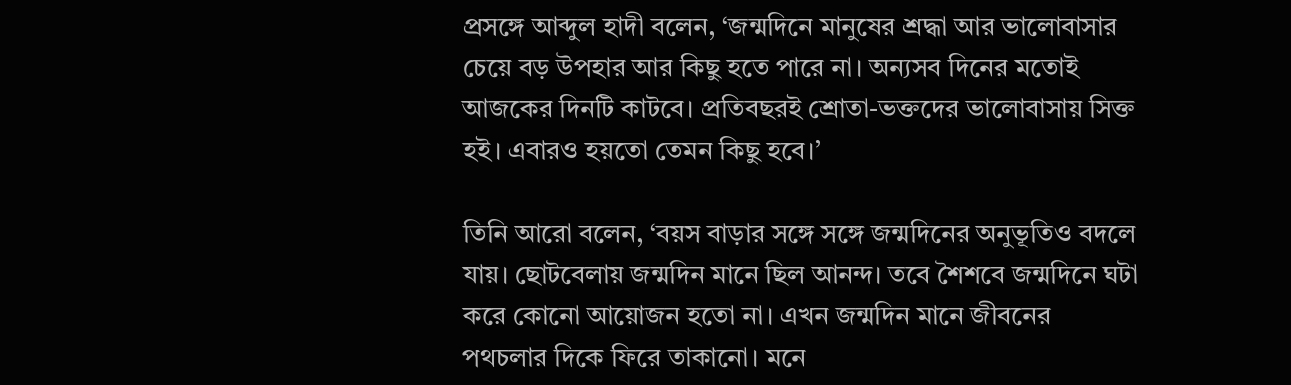প্রসঙ্গে আব্দুল হাদী বলেন, ‘জন্মদিনে মানুষের শ্রদ্ধা আর ভালোবাসার চেয়ে বড় উপহার আর কিছু হতে পারে না। অন্যসব দিনের মতোই আজকের দিনটি কাটবে। প্রতিবছরই শ্রোতা-ভক্তদের ভালোবাসায় সিক্ত হই। এবারও হয়তো তেমন কিছু হবে।’

তিনি আরো বলেন, ‘বয়স বাড়ার সঙ্গে সঙ্গে জন্মদিনের অনুভূতিও বদলে যায়। ছোটবেলায় জন্মদিন মানে ছিল আনন্দ। তবে শৈশবে জন্মদিনে ঘটা করে কোনো আয়োজন হতো না। এখন জন্মদিন মানে জীবনের পথচলার দিকে ফিরে তাকানো। মনে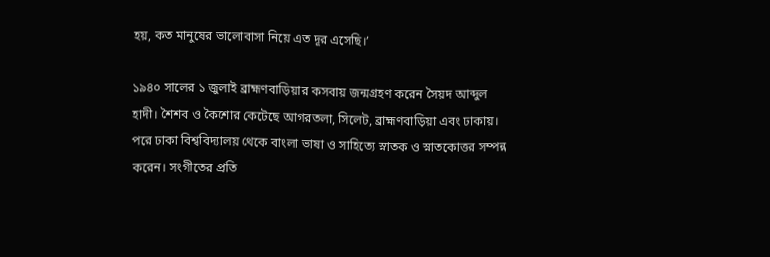হয়, কত মানুষের ভালোবাসা নিয়ে এত দূর এসেছি।’

১৯৪০ সালের ১ জুলাই ব্রাহ্মণবাড়িয়ার কসবায় জন্মগ্রহণ করেন সৈয়দ আব্দুল হাদী। শৈশব ও কৈশোর কেটেছে আগরতলা, সিলেট, ব্রাহ্মণবাড়িয়া এবং ঢাকায়। পরে ঢাকা বিশ্ববিদ্যালয় থেকে বাংলা ভাষা ও সাহিত্যে স্নাতক ও স্নাতকোত্তর সম্পন্ন করেন। সংগীতের প্রতি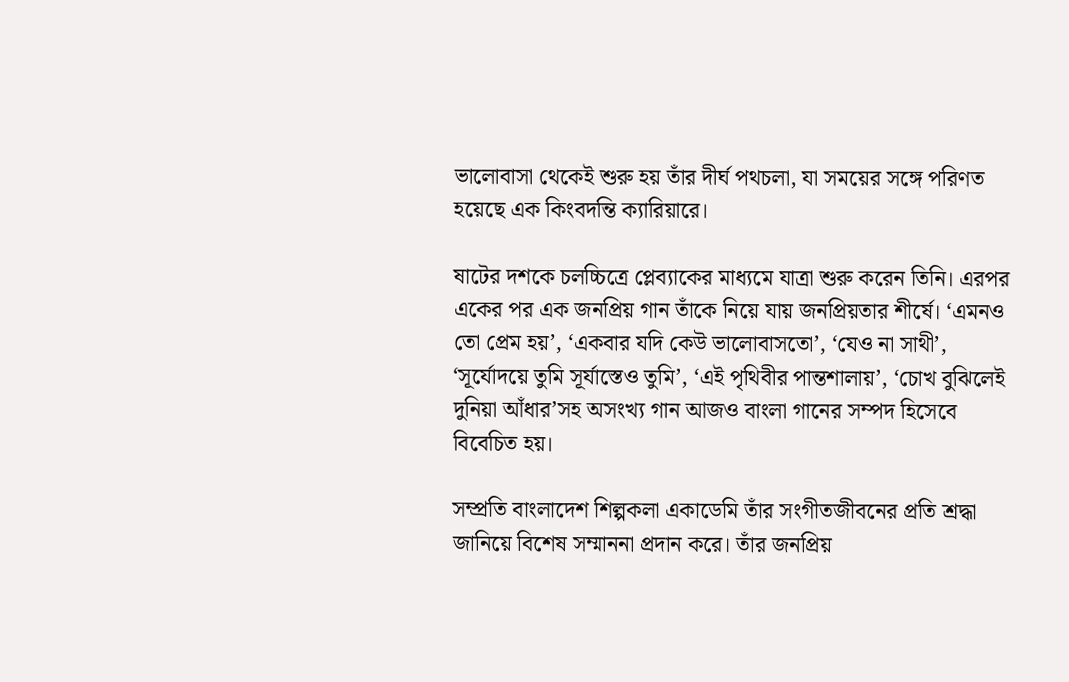ভালোবাসা থেকেই শুরু হয় তাঁর দীর্ঘ পথচলা, যা সময়ের সঙ্গে পরিণত হয়েছে এক কিংবদন্তি ক্যারিয়ারে।

ষাটের দশকে চলচ্চিত্রে প্লেব্যাকের মাধ্যমে যাত্রা শুরু করেন তিনি। এরপর একের পর এক জনপ্রিয় গান তাঁকে নিয়ে যায় জনপ্রিয়তার শীর্ষে। ‘এমনও তো প্রেম হয়’, ‘একবার যদি কেউ ভালোবাসতো’, ‘যেও না সাথী’, ‘সূর্যোদয়ে তুমি সূর্যাস্তেও তুমি’, ‘এই পৃথিবীর পান্তশালায়’, ‘চোখ বুঝিলেই দুনিয়া আঁধার’সহ অসংখ্য গান আজও বাংলা গানের সম্পদ হিসেবে বিবেচিত হয়।

সম্প্রতি বাংলাদেশ শিল্পকলা একাডেমি তাঁর সংগীতজীবনের প্রতি শ্রদ্ধা জানিয়ে বিশেষ সম্মাননা প্রদান করে। তাঁর জনপ্রিয়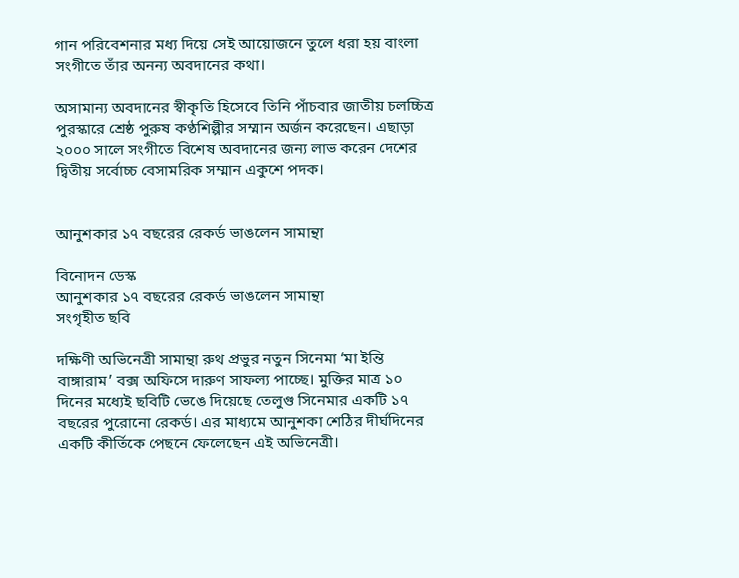গান পরিবেশনার মধ্য দিয়ে সেই আয়োজনে তুলে ধরা হয় বাংলা সংগীতে তাঁর অনন্য অবদানের কথা।

অসামান্য অবদানের স্বীকৃতি হিসেবে তিনি পাঁচবার জাতীয় চলচ্চিত্র পুরস্কারে শ্রেষ্ঠ পুরুষ কণ্ঠশিল্পীর সম্মান অর্জন করেছেন। এছাড়া ২০০০ সালে সংগীতে বিশেষ অবদানের জন্য লাভ করেন দেশের দ্বিতীয় সর্বোচ্চ বেসামরিক সম্মান একুশে পদক।


আনুশকার ১৭ বছরের রেকর্ড ভাঙলেন সামান্থা

বিনোদন ডেস্ক
আনুশকার ১৭ বছরের রেকর্ড ভাঙলেন সামান্থা
সংগৃহীত ছবি

দক্ষিণী অভিনেত্রী সামান্থা রুথ প্রভুর নতুন সিনেমা ‘মা ইন্তি বাঙ্গারাম’ বক্স অফিসে দারুণ সাফল্য পাচ্ছে। মুক্তির মাত্র ১০ দিনের মধ্যেই ছবিটি ভেঙে দিয়েছে তেলুগু সিনেমার একটি ১৭ বছরের পুরোনো রেকর্ড। এর মাধ্যমে আনুশকা শেঠির দীর্ঘদিনের একটি কীর্তিকে পেছনে ফেলেছেন এই অভিনেত্রী।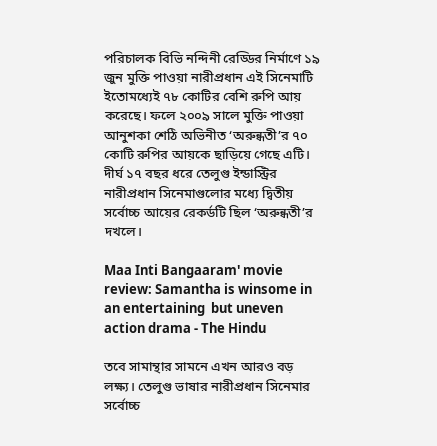পরিচালক বিভি নন্দিনী রেড্ডির নির্মাণে ১৯ জুন মুক্তি পাওয়া নারীপ্রধান এই সিনেমাটি ইতোমধ্যেই ৭৮ কোটির বেশি রুপি আয় করেছে। ফলে ২০০৯ সালে মুক্তি পাওয়া আনুশকা শেঠি অভিনীত ‘অরুন্ধতী’র ৭০ কোটি রুপির আয়কে ছাড়িয়ে গেছে এটি। দীর্ঘ ১৭ বছর ধরে তেলুগু ইন্ডাস্ট্রির নারীপ্রধান সিনেমাগুলোর মধ্যে দ্বিতীয় সর্বোচ্চ আয়ের রেকর্ডটি ছিল ‘অরুন্ধতী’র দখলে।

Maa Inti Bangaaram' movie review: Samantha is winsome in an entertaining  but uneven action drama - The Hindu

তবে সামান্থার সামনে এখন আরও বড় লক্ষ্য। তেলুগু ভাষার নারীপ্রধান সিনেমার সর্বোচ্চ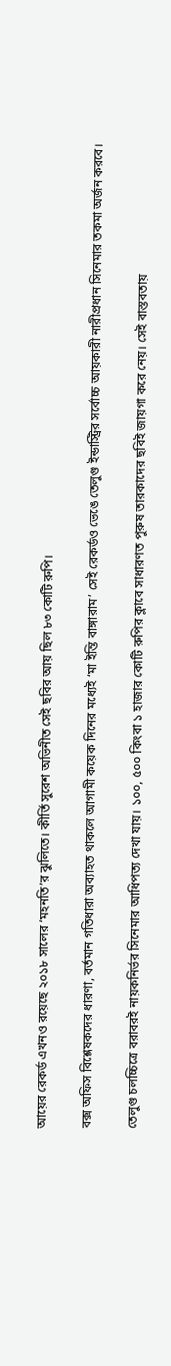আয়ের রেকর্ড এখনও রয়েছে ২০১৮ সালের ‘মহনতি’র ঝুলিতে। কীর্তি সুরেশ অভিনীত সেই ছবির আয় ছিল ৮৩ কোটি রুপি।

বক্স অফিস বিশ্লেষকদের ধারণা, বর্তমান গতিধারা অব্যাহত থাকলে আগামী কয়েক দিনের মধ্যেই ‘মা ইন্তি বাঙ্গারাম’ সেই রেকর্ডও ভেঙে তেলুগু ইন্ডাস্ট্রির সর্বোচ্চ আয়কারী নারীপ্রধান সিনেমার তকমা অর্জন করবে।

তেলুগু চলচ্চিত্রে বরাবরই নায়কনির্ভর সিনেমার আধিপত্য দেখা যায়। ১০০, ৫০০ কিংবা ১ হাজার কোটি রুপির ক্লাবে সাধারণত পুরুষ তারকাদের ছবিই জায়গা করে নেয়। সেই বাস্তবতায়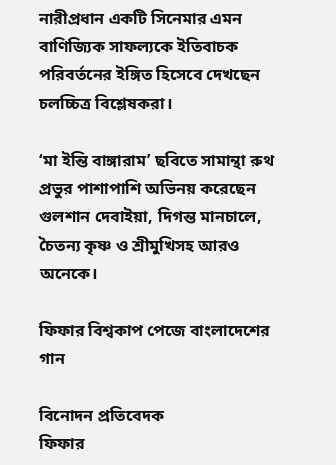নারীপ্রধান একটি সিনেমার এমন বাণিজ্যিক সাফল্যকে ইতিবাচক পরিবর্তনের ইঙ্গিত হিসেবে দেখছেন চলচ্চিত্র বিশ্লেষকরা।

‘মা ইন্তি বাঙ্গারাম’ ছবিতে সামান্থা রুথ প্রভুর পাশাপাশি অভিনয় করেছেন গুলশান দেবাইয়া, দিগন্ত মানচালে, চৈতন্য কৃষ্ণ ও শ্রীমুখিসহ আরও অনেকে।

ফিফার বিশ্বকাপ পেজে বাংলাদেশের গান

বিনোদন প্রতিবেদক
ফিফার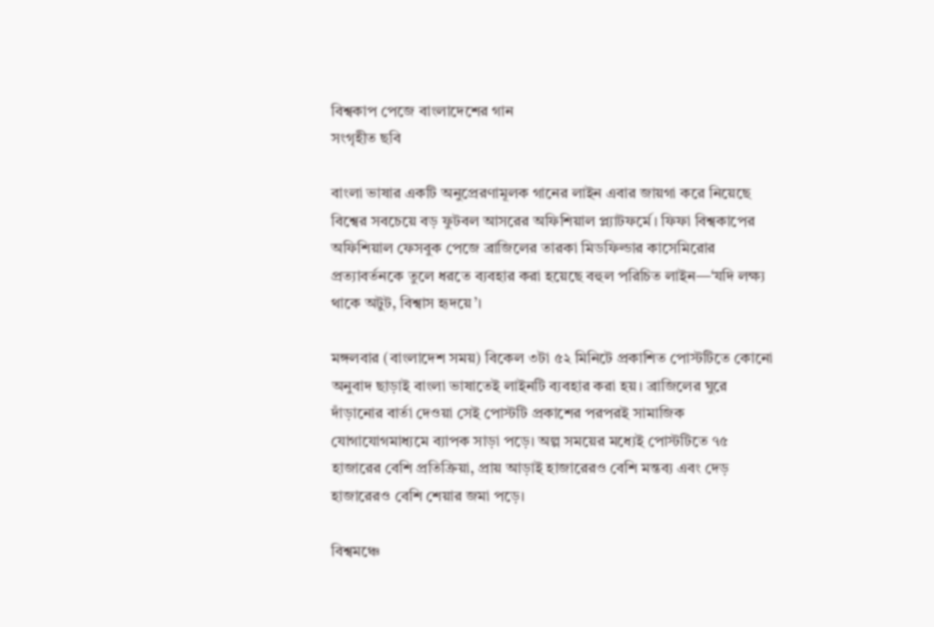বিশ্বকাপ পেজে বাংলাদেশের গান
সংগৃহীত ছবি

বাংলা ভাষার একটি অনুপ্রেরণামূলক গানের লাইন এবার জায়গা করে নিয়েছে বিশ্বের সবচেয়ে বড় ফুটবল আসরের অফিশিয়াল প্ল্যাটফর্মে। ফিফা বিশ্বকাপের অফিশিয়াল ফেসবুক পেজে ব্রাজিলের তারকা মিডফিল্ডার কাসেমিরোর প্রত্যাবর্তনকে তুলে ধরতে ব্যবহার করা হয়েছে বহুল পরিচিত লাইন—‘যদি লক্ষ্য থাকে অটুট, বিশ্বাস হৃদয়ে’।

মঙ্গলবার (বাংলাদেশ সময়) বিকেল ৩টা ৫২ মিনিটে প্রকাশিত পোস্টটিতে কোনো অনুবাদ ছাড়াই বাংলা ভাষাতেই লাইনটি ব্যবহার করা হয়। ব্রাজিলের ঘুরে দাঁড়ানোর বার্তা দেওয়া সেই পোস্টটি প্রকাশের পরপরই সামাজিক যোগাযোগমাধ্যমে ব্যাপক সাড়া পড়ে। অল্প সময়ের মধ্যেই পোস্টটিতে ৭৫ হাজারের বেশি প্রতিক্রিয়া, প্রায় আড়াই হাজারেরও বেশি মন্তব্য এবং দেড় হাজারেরও বেশি শেয়ার জমা পড়ে।

বিশ্বমঞ্চে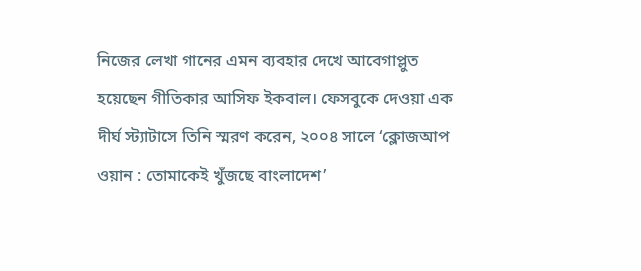নিজের লেখা গানের এমন ব্যবহার দেখে আবেগাপ্লুত হয়েছেন গীতিকার আসিফ ইকবাল। ফেসবুকে দেওয়া এক দীর্ঘ স্ট্যাটাসে তিনি স্মরণ করেন, ২০০৪ সালে ‘ক্লোজআপ ওয়ান : তোমাকেই খুঁজছে বাংলাদেশ’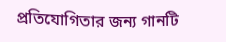প্রতিযোগিতার জন্য গানটি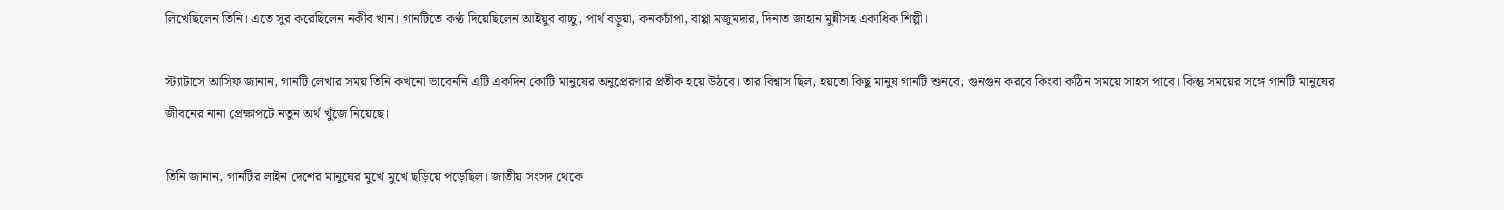লিখেছিলেন তিনি। এতে সুর করেছিলেন নকীব খান। গানটিতে কণ্ঠ দিয়েছিলেন আইয়ুব বাচ্চু, পার্থ বড়ুয়া, কনকচাঁপা, বাপ্পা মজুমদার, দিনাত জাহান মুন্নীসহ একাধিক শিল্পী।

স্ট্যাটাসে আসিফ জানান, গানটি লেখার সময় তিনি কখনো ভাবেননি এটি একদিন কোটি মানুষের অনুপ্রেরণার প্রতীক হয়ে উঠবে। তার বিশ্বাস ছিল, হয়তো কিছু মানুষ গানটি শুনবে, গুনগুন করবে কিংবা কঠিন সময়ে সাহস পাবে। কিন্তু সময়ের সঙ্গে গানটি মানুষের জীবনের নানা প্রেক্ষাপটে নতুন অর্থ খুঁজে নিয়েছে।

তিনি জানান, গানটির লাইন দেশের মানুষের মুখে মুখে ছড়িয়ে পড়েছিল। জাতীয় সংসদ থেকে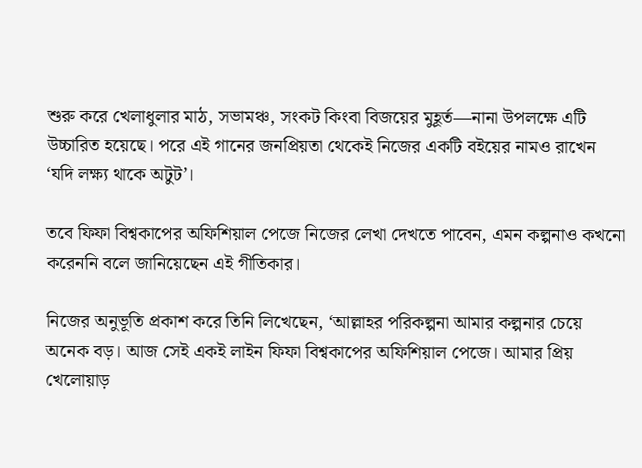শুরু করে খেলাধুলার মাঠ, সভামঞ্চ, সংকট কিংবা বিজয়ের মুহূর্ত—নানা উপলক্ষে এটি উচ্চারিত হয়েছে। পরে এই গানের জনপ্রিয়তা থেকেই নিজের একটি বইয়ের নামও রাখেন ‘যদি লক্ষ্য থাকে অটুট’।

তবে ফিফা বিশ্বকাপের অফিশিয়াল পেজে নিজের লেখা দেখতে পাবেন, এমন কল্পনাও কখনো করেননি বলে জানিয়েছেন এই গীতিকার।

নিজের অনুভূতি প্রকাশ করে তিনি লিখেছেন, ‘আল্লাহর পরিকল্পনা আমার কল্পনার চেয়ে অনেক বড়। আজ সেই একই লাইন ফিফা বিশ্বকাপের অফিশিয়াল পেজে। আমার প্রিয় খেলোয়াড়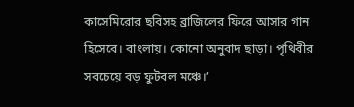কাসেমিরোর ছবিসহ ব্রাজিলের ফিরে আসার গান হিসেবে। বাংলায়। কোনো অনুবাদ ছাড়া। পৃথিবীর সবচেয়ে বড় ফুটবল মঞ্চে।’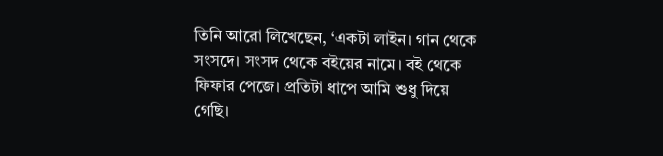তিনি আরো লিখেছেন, ‘একটা লাইন। গান থেকে সংসদে। সংসদ থেকে বইয়ের নামে। বই থেকে ফিফার পেজে। প্রতিটা ধাপে আমি শুধু দিয়ে গেছি।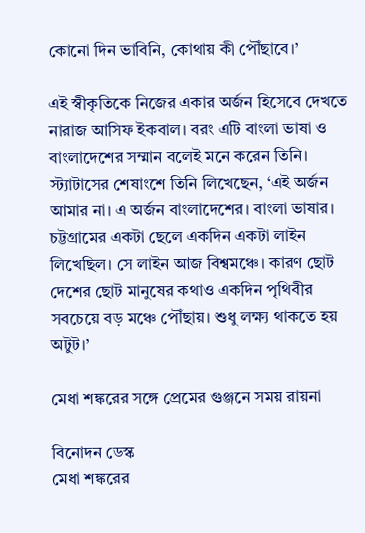কোনো দিন ভাবিনি, কোথায় কী পৌঁছাবে।’

এই স্বীকৃতিকে নিজের একার অর্জন হিসেবে দেখতে নারাজ আসিফ ইকবাল। বরং এটি বাংলা ভাষা ও বাংলাদেশের সম্মান বলেই মনে করেন তিনি। স্ট্যাটাসের শেষাংশে তিনি লিখেছেন, ‘এই অর্জন আমার না। এ অর্জন বাংলাদেশের। বাংলা ভাষার। চট্টগ্রামের একটা ছেলে একদিন একটা লাইন লিখেছিল। সে লাইন আজ বিশ্বমঞ্চে। কারণ ছোট দেশের ছোট মানুষের কথাও একদিন পৃথিবীর সবচেয়ে বড় মঞ্চে পৌঁছায়। শুধু লক্ষ্য থাকতে হয় অটুট।’

মেধা শঙ্করের সঙ্গে প্রেমের গুঞ্জনে সময় রায়না

বিনোদন ডেস্ক
মেধা শঙ্করের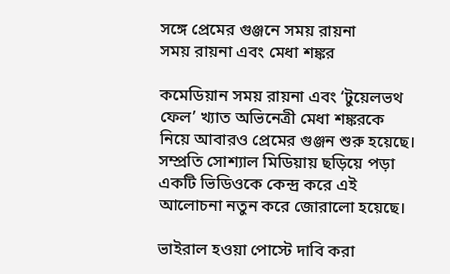সঙ্গে প্রেমের গুঞ্জনে সময় রায়না
সময় রায়না এবং মেধা শঙ্কর

কমেডিয়ান সময় রায়না এবং ‘টুয়েলভথ ফেল’ খ্যাত অভিনেত্রী মেধা শঙ্করকে নিয়ে আবারও প্রেমের গুঞ্জন শুরু হয়েছে। সম্প্রতি সোশ্যাল মিডিয়ায় ছড়িয়ে পড়া একটি ভিডিওকে কেন্দ্র করে এই আলোচনা নতুন করে জোরালো হয়েছে।

ভাইরাল হওয়া পোস্টে দাবি করা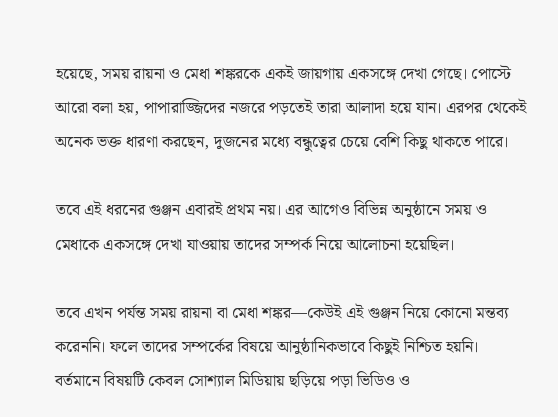হয়েছে, সময় রায়না ও মেধা শঙ্করকে একই জায়গায় একসঙ্গে দেখা গেছে। পোস্টে আরো বলা হয়, পাপারাজ্জিদের নজরে পড়তেই তারা আলাদা হয়ে যান। এরপর থেকেই অনেক ভক্ত ধারণা করছেন, দুজনের মধ্যে বন্ধুত্বের চেয়ে বেশি কিছু থাকতে পারে।

তবে এই ধরনের গুঞ্জন এবারই প্রথম নয়। এর আগেও বিভিন্ন অনুষ্ঠানে সময় ও মেধাকে একসঙ্গে দেখা যাওয়ায় তাদের সম্পর্ক নিয়ে আলোচনা হয়েছিল।

তবে এখন পর্যন্ত সময় রায়না বা মেধা শঙ্কর—কেউই এই গুঞ্জন নিয়ে কোনো মন্তব্য করেননি। ফলে তাদের সম্পর্কের বিষয়ে আনুষ্ঠানিকভাবে কিছুই নিশ্চিত হয়নি। বর্তমানে বিষয়টি কেবল সোশ্যাল মিডিয়ায় ছড়িয়ে পড়া ভিডিও ও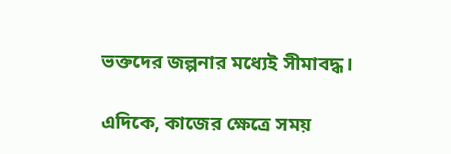ভক্তদের জল্পনার মধ্যেই সীমাবদ্ধ।

এদিকে, কাজের ক্ষেত্রে সময়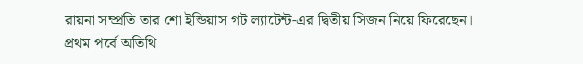রায়না সম্প্রতি তার শো ইন্ডিয়াস গট ল্যাটেন্ট-এর দ্বিতীয় সিজন নিয়ে ফিরেছেন। প্রথম পর্বে অতিথি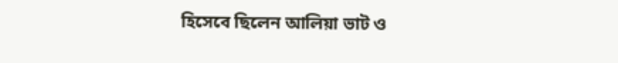হিসেবে ছিলেন আলিয়া ভাট ও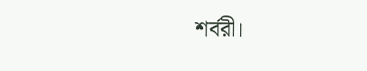শর্বরী।